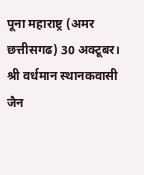पूना महाराष्ट्र (अमर छत्तीसगढ) 30 अक्टूबर। श्री वर्धमान स्थानकवासी जैन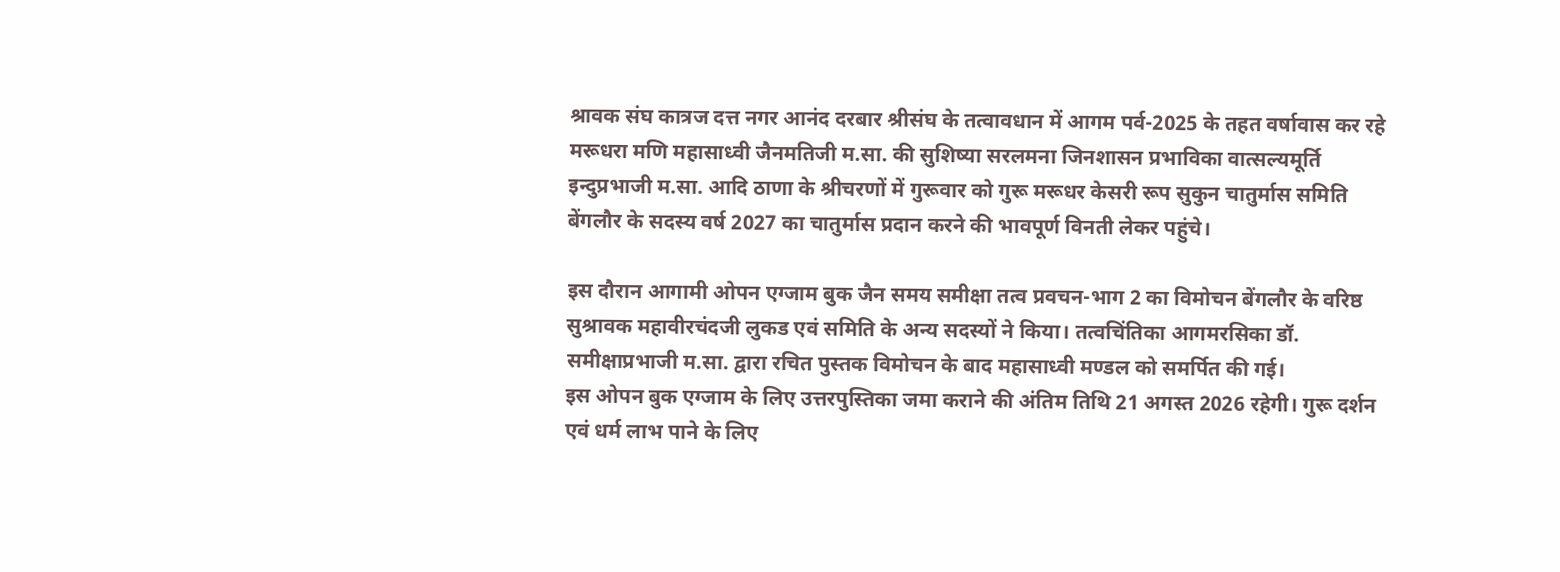श्रावक संघ कात्रज दत्त नगर आनंद दरबार श्रीसंघ के तत्वावधान में आगम पर्व-2025 के तहत वर्षावास कर रहे मरूधरा मणि महासाध्वी जैनमतिजी म.सा. की सुशिष्या सरलमना जिनशासन प्रभाविका वात्सल्यमूर्ति इन्दुप्रभाजी म.सा. आदि ठाणा के श्रीचरणों में गुरूवार को गुरू मरूधर केसरी रूप सुकुन चातुर्मास समिति बेंगलौर के सदस्य वर्ष 2027 का चातुर्मास प्रदान करने की भावपूर्ण विनती लेकर पहुंचे।

इस दौरान आगामी ओपन एग्जाम बुक जैन समय समीक्षा तत्व प्रवचन-भाग 2 का विमोचन बेंगलौर के वरिष्ठ सुश्रावक महावीरचंदजी लुकड एवं समिति के अन्य सदस्यों ने किया। तत्वचिंतिका आगमरसिका डॉ. समीक्षाप्रभाजी म.सा. द्वारा रचित पुस्तक विमोचन के बाद महासाध्वी मण्डल को समर्पित की गई।
इस ओपन बुक एग्जाम के लिए उत्तरपुस्तिका जमा कराने की अंतिम तिथि 21 अगस्त 2026 रहेगी। गुरू दर्शन एवं धर्म लाभ पाने के लिए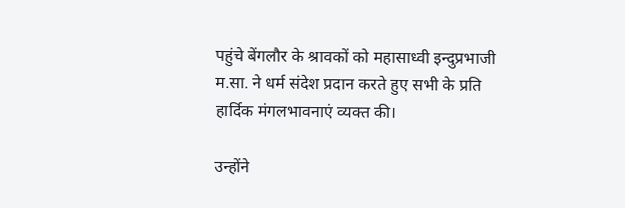पहुंचे बेंगलौर के श्रावकों को महासाध्वी इन्दुप्रभाजी म.सा. ने धर्म संदेश प्रदान करते हुए सभी के प्रति हार्दिक मंगलभावनाएं व्यक्त की।

उन्होंने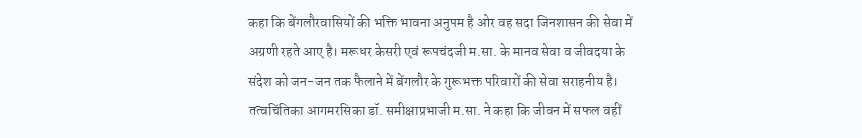कहा कि बेंगलौरवासियों की भक्ति भावना अनुपम है ओर वह सदा जिनशासन की सेवा में अग्रणी रहते आए है। मरूधर केसरी एवं रूपचंदजी म.सा. के मानव सेवा व जीवदया के संदेश को जन-जन तक फैलाने में बेंगलौर के गुरूभक्त परिवारों की सेवा सराहनीय है।
तत्वचिंतिका आगमरसिका डॉ. समीक्षाप्रभाजी म.सा. ने कहा कि जीवन में सफल वहीं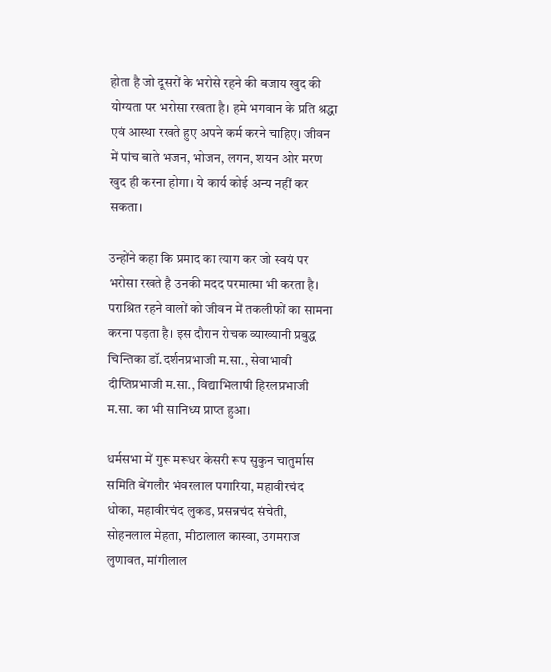होता है जो दूसरों के भरोसे रहने की बजाय खुद की योग्यता पर भरोसा रखता है। हमे भगवान के प्रति श्रद्धा एवं आस्था रखते हुए अपने कर्म करने चाहिए। जीवन में पांच बाते भजन, भोजन, लगन, शयन ओर मरण खुद ही करना होगा। ये कार्य कोई अन्य नहीं कर सकता।

उन्होंने कहा कि प्रमाद का त्याग कर जो स्वयं पर भरोसा रखते है उनकी मदद परमात्मा भी करता है। पराश्रित रहने वालों को जीवन में तकलीफों का सामना करना पड़ता है। इस दौरान रोचक व्याख्यानी प्रबुद्ध चिन्तिका डॉ.दर्शनप्रभाजी म.सा., सेवाभावी दीप्तिप्रभाजी म.सा., विद्याभिलाषी हिरलप्रभाजी म.सा. का भी सानिध्य प्राप्त हुआ।

धर्मसभा में गुरू मरूधर केसरी रूप सुकुन चातुर्मास समिति बेंगलौर भंवरलाल पगारिया, महावीरचंद धोका, महावीरचंद लुकड, प्रसन्नचंद संचेती, सोहनलाल मेहता, मीठालाल कास्वा, उगमराज लुणावत, मांगीलाल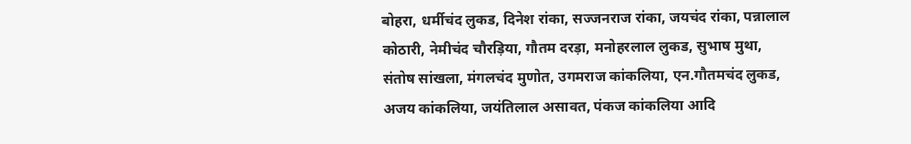बोहरा, धर्मीचंद लुकड, दिनेश रांका, सज्जनराज रांका, जयचंद रांका, पन्नालाल कोठारी, नेमीचंद चौरड़िया, गौतम दरड़ा, मनोहरलाल लुकड, सुभाष मुथा, संतोष सांखला, मंगलचंद मुणोत, उगमराज कांकलिया, एन.गौतमचंद लुकड, अजय कांकलिया, जयंतिलाल असावत, पंकज कांकलिया आदि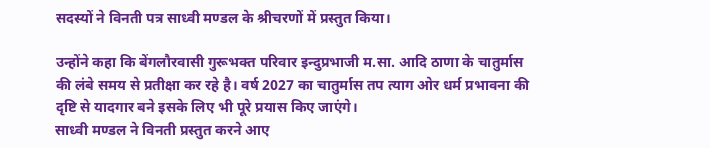सदस्यों ने विनती पत्र साध्वी मण्डल के श्रीचरणों में प्रस्तुत किया।

उन्होंने कहा कि बेंगलौरवासी गुरूभक्त परिवार इन्दुप्रभाजी म.सा. आदि ठाणा के चातुर्मास की लंबे समय से प्रतीक्षा कर रहे है। वर्ष 2027 का चातुर्मास तप त्याग ओर धर्म प्रभावना की दृष्टि से यादगार बने इसके लिए भी पूरे प्रयास किए जाएंगे।
साध्वी मण्डल ने विनती प्रस्तुत करने आए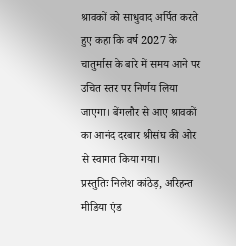श्रावकों को साधुवाद अर्पित करते हुए कहा कि वर्ष 2027 के चातुर्मास के बारे में समय आने पर उचित स्तर पर निर्णय लिया जाएगा। बेंगलौर से आए श्रावकों का आनंद दरबार श्रीसंघ की ओर से स्वागत किया गया।
प्रस्तुतिः निलेश कांठेड़, अरिहन्त मीडिया एंड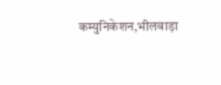कम्युनिकेशन,भीलवाड़ा